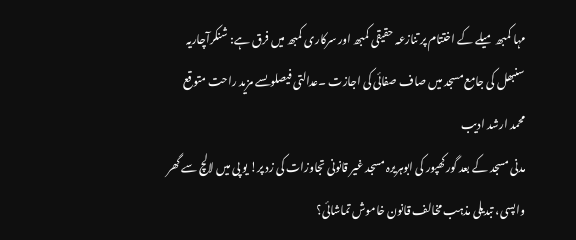مہا کمبھ میلے کے اختتام پر تنازعہ حقیقی کمبھ اور سرکاری کمبھ میں فرق ہے: شنکرآچاریہ
سنبھل کی جامع مسجد میں صاف صفائی کی اجازت ۔عدالتی فیصلوںسے مزید راحت متوقع
محمد ارشد ادیب
مدنی مسجد کے بعد گورکھپور کی ابوہریرہ مسجد غیر قانونی تجاوزات کی زد پر! یو پی میں لالچ سے گھر واپسی، تبدیلی مذہب مخالف قانون خاموش تماشائی؟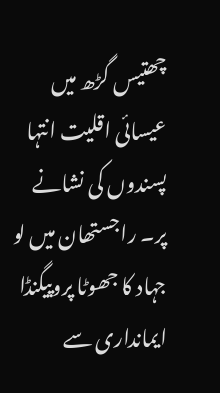چھتیس گڑھ میں عیسائی اقلیت انتہا پسندوں کی نشانے پر۔ راجستھان میں لو جہاد کا جھوٹا پروپیگنڈا
ایمانداری سے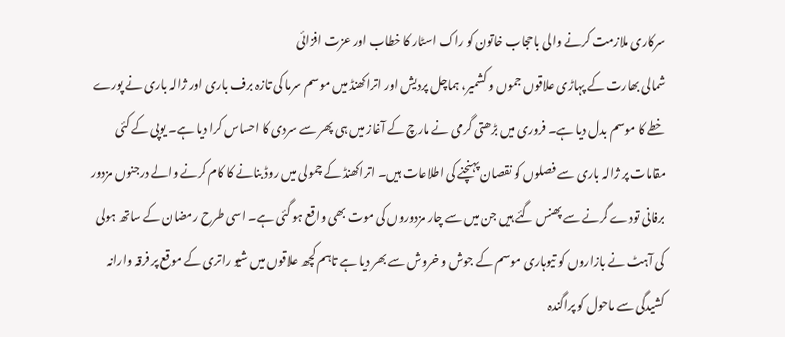سرکاری ملازمت کرنے والی باحجاب خاتون کو راک اسٹار کا خطاب اور عزت افزائی
شمالی بھارت کے پہاڑی علاقوں جموں و کشمیر، ہماچل پردیش اور اتراکھنڈ میں موسم سرما کی تازہ برف باری اور ژالہ باری نے پورے خطے کا موسم بدل دیا ہے۔ فروری میں بڑھتی گرمی نے مارچ کے آغاز میں ہی پھر سے سردی کا احساس کرا دیا ہے۔ یوپی کے کئی مقامات پر ژالہ باری سے فصلوں کو نقصان پہنچنے کی اطلاعات ہیں۔ اتراکھنڈ کے چمولی میں روڈ بنانے کا کام کرنے والے درجنوں مزدور برفانی تودے گرنے سے پھنس گئے ہیں جن میں سے چار مزدوروں کی موت بھی واقع ہو گئی ہے۔ اسی طرح رمضان کے ساتھ ہولی کی آہٹ نے بازاروں کو تیوہاری موسم کے جوش و خروش سے بھر دیا ہے تاہم کچھ علاقوں میں شیو راتری کے موقع پر فرقہ وارانہ کشیدگی سے ماحول کو پراگندہ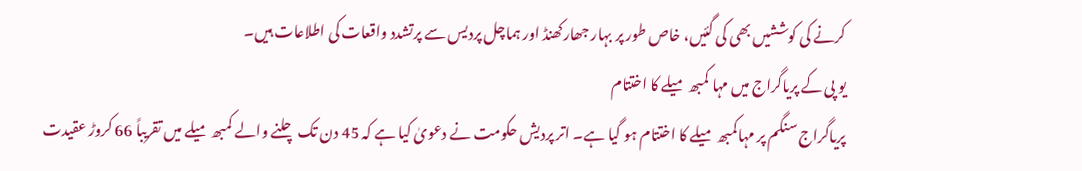کرنے کی کوششیں بھی کی گئیں، خاص طور پر بہار جھارکھنڈ اور ہماچل پردیس سے پرتشدد واقعات کی اطلاعات ہیں۔
یو پی کے پریاگراج میں مہا کمبھ میلے کا اختتام
پریاگراج سنگم پر مہاکمبھ میلے کا اختتام ہو گیا ہے۔ اتر پردیش حکومت نے دعویٰ کیا ہے کہ 45 دن تک چلنے والے کمبھ میلے میں تقریباً 66 کروڑ عقیدت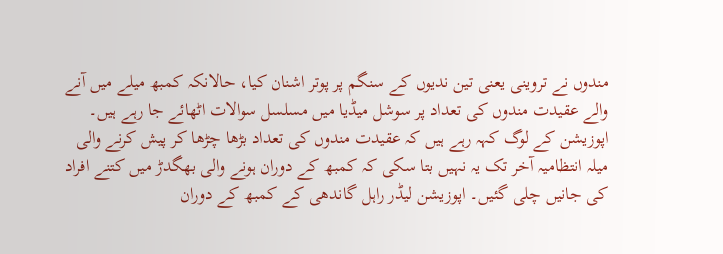مندوں نے تروینی یعنی تین ندیوں کے سنگم پر پوتر اشنان کیا، حالانکہ کمبھ میلے میں آنے والے عقیدت مندوں کی تعداد پر سوشل میڈیا میں مسلسل سوالات اٹھائے جا رہے ہیں۔ اپوزیشن کے لوگ کہہ رہے ہیں کہ عقیدت مندوں کی تعداد بڑھا چڑھا کر پیش کرنے والی میلہ انتظامیہ آخر تک یہ نہیں بتا سکی کہ کمبھ کے دوران ہونے والی بھگدڑ میں کتنے افراد کی جانیں چلی گئیں۔ اپوزیشن لیڈر راہل گاندھی کے کمبھ کے دوران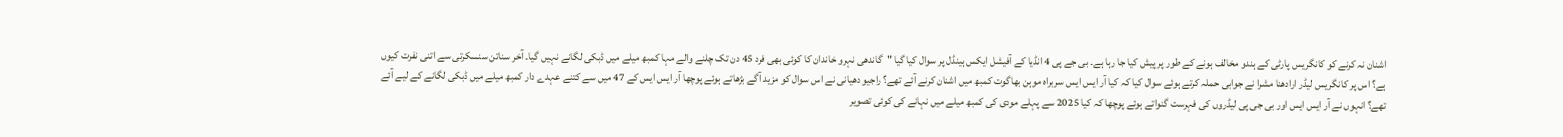اشنان نہ کرنے کو کانگریس پارٹی کے ہندو مخالف ہونے کے طور پر پیش کیا جا رہا ہے۔ بی جے پی 4 انڈیا کے آفیشل ایکس ہینڈل پر سوال کیا گیا "گاندھی نہرو خاندان کا کوئی بھی فرد 45 دن تک چلنے والے مہا کمبھ میلے میں ڈبکی لگانے نہیں گیا۔ آخر سناتن سنسکرتی سے اتنی نفرت کیوں ہے؟ اس پر کانگریس لیڈر ارادھنا مشرا نے جوابی حملہ کرتے ہوئے سوال کیا کہ کیا آر ایس ایس سربراہ موہن بھاگوت کمبھ میں اشنان کرنے آئے تھے؟ راجیو دھیانی نے اس سوال کو مزید آگے بڑھاتے ہوئے پوچھا آر ایس ایس کے 47 میں سے کتنے عہدے دار کمبھ میلے میں ڈبکی لگانے کے لیے آئے تھے؟ انہوں نے آر ایس ایس اور بی جی پی لیڈروں کی فہرست گنواتے ہوئے پوچھا کہ کیا 2025 سے پہلے مودی کی کمبھ میلے میں نہانے کی کوئی تصویر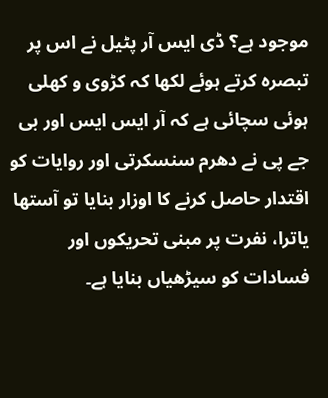موجود ہے؟ ڈی ایس آر پٹیل نے اس پر تبصرہ کرتے ہوئے لکھا کہ کڑوی و کھلی ہوئی سچائی ہے کہ آر ایس ایس اور بی جے پی نے دھرم سنسکرتی اور روایات کو اقتدار حاصل کرنے کا اوزار بنایا تو آستھا یاترا، نفرت پر مبنی تحریکوں اور فسادات کو سیڑھیاں بنایا ہے۔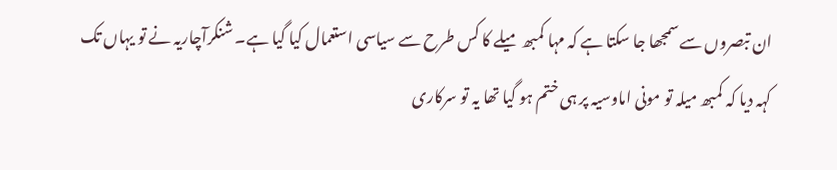ان تبصروں سے سمجھا جا سکتا ہے کہ مہا کمبھ میلے کا کس طرح سے سیاسی استعمال کیا گیا ہے۔ شنکرآچاریہ نے تو یہاں تک کہہ دیا کہ کمبھ میلہ تو مونی اماوسیہ پر ہی ختم ہو گیا تھا یہ تو سرکاری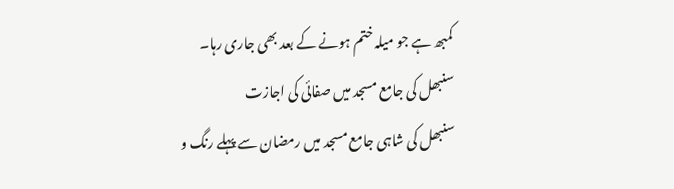کمبھ ہے جو میلہ ختم ہونے کے بعد بھی جاری رہا۔
سنبھل کی جامع مسجد میں صفائی کی اجازت
سنبھل کی شاہی جامع مسجد میں رمضان سے پہلے رنگ و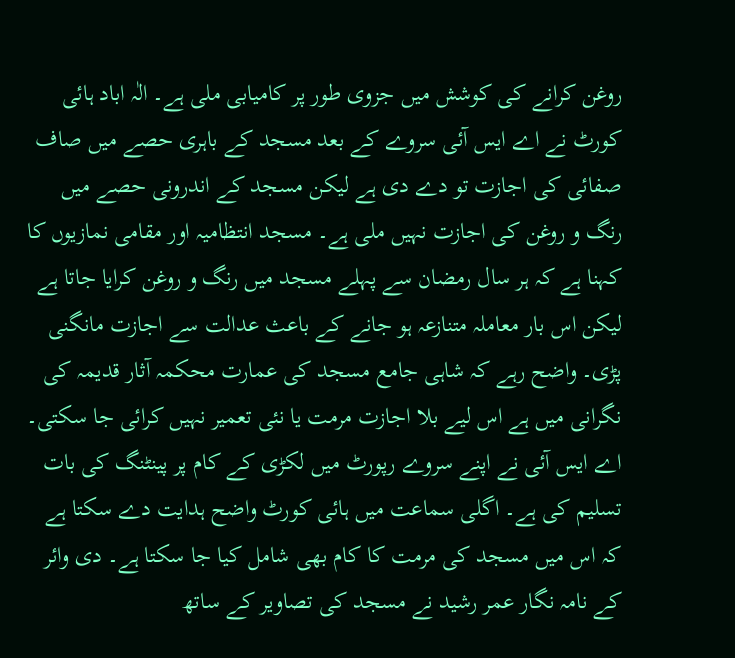روغن کرانے کی کوشش میں جزوی طور پر کامیابی ملی ہے۔ الٰہ اباد ہائی کورٹ نے اے ایس آئی سروے کے بعد مسجد کے باہری حصے میں صاف صفائی کی اجازت تو دے دی ہے لیکن مسجد کے اندرونی حصے میں رنگ و روغن کی اجازت نہیں ملی ہے۔ مسجد انتظامیہ اور مقامی نمازیوں کا کہنا ہے کہ ہر سال رمضان سے پہلے مسجد میں رنگ و روغن کرایا جاتا ہے لیکن اس بار معاملہ متنازعہ ہو جانے کے باعث عدالت سے اجازت مانگنی پڑی۔ واضح رہے کہ شاہی جامع مسجد کی عمارت محکمہ آثار قدیمہ کی نگرانی میں ہے اس لیے بلا اجازت مرمت یا نئی تعمیر نہیں کرائی جا سکتی۔ اے ایس آئی نے اپنے سروے رپورٹ میں لکڑی کے کام پر پینٹنگ کی بات تسلیم کی ہے۔ اگلی سماعت میں ہائی کورٹ واضح ہدایت دے سکتا ہے کہ اس میں مسجد کی مرمت کا کام بھی شامل کیا جا سکتا ہے۔ دی وائر کے نامہ نگار عمر رشید نے مسجد کی تصاویر کے ساتھ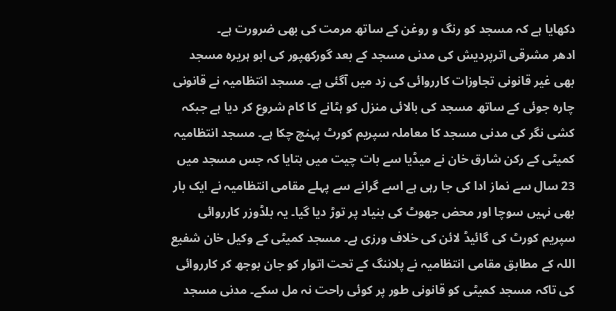دکھایا ہے کہ مسجد کو رنگ و روغن کے ساتھ مرمت کی بھی ضرورت ہے۔
ادھر مشرقی اترپردیش کی مدنی مسجد کے بعد گورکھپور کی ابو ہریرہ مسجد بھی غیر قانونی تجاوزات کارروائی کی زد میں آگئی ہے۔ مسجد انتظامیہ نے قانونی چارہ جوئی کے ساتھ مسجد کی بالائی منزل کو ہٹانے کا کام شروع کر دیا ہے جبکہ کشی نگر کی مدنی مسجد کا معاملہ سپریم کورٹ پہنچ چکا ہے۔ مسجد انتظامیہ کمیٹی کے رکن شارق خان نے میڈیا سے بات چیت میں بتایا کہ جس مسجد میں 23 سال سے نماز ادا کی جا رہی ہے اسے گرانے سے پہلے مقامی انتظامیہ نے ایک بار بھی نہیں سوچا اور محض جھوٹ کی بنیاد پر توڑ دیا گیا۔ یہ بلڈوزر کارروائی سپریم کورٹ کی گائیڈ لائن کی خلاف ورزی ہے۔ مسجد کمیٹی کے وکیل خان شفیع اللہ کے مطابق مقامی انتظامیہ نے پلاننگ کے تحت اتوار کو جان بوجھ کر کارروائی کی تاکہ مسجد کمیٹی کو قانونی طور پر کوئی راحت نہ مل سکے۔ مدنی مسجد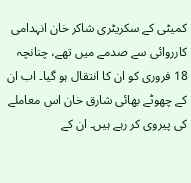کمیٹی کے سکریٹری شاکر خان انہدامی کارروائی سے صدمے میں تھے، چنانچہ 18 فروری کو ان کا انتقال ہو گیا۔ اب ان کے چھوٹے بھائی شارق خان اس معاملے کی پیروی کر رہے ہیں۔ ان کے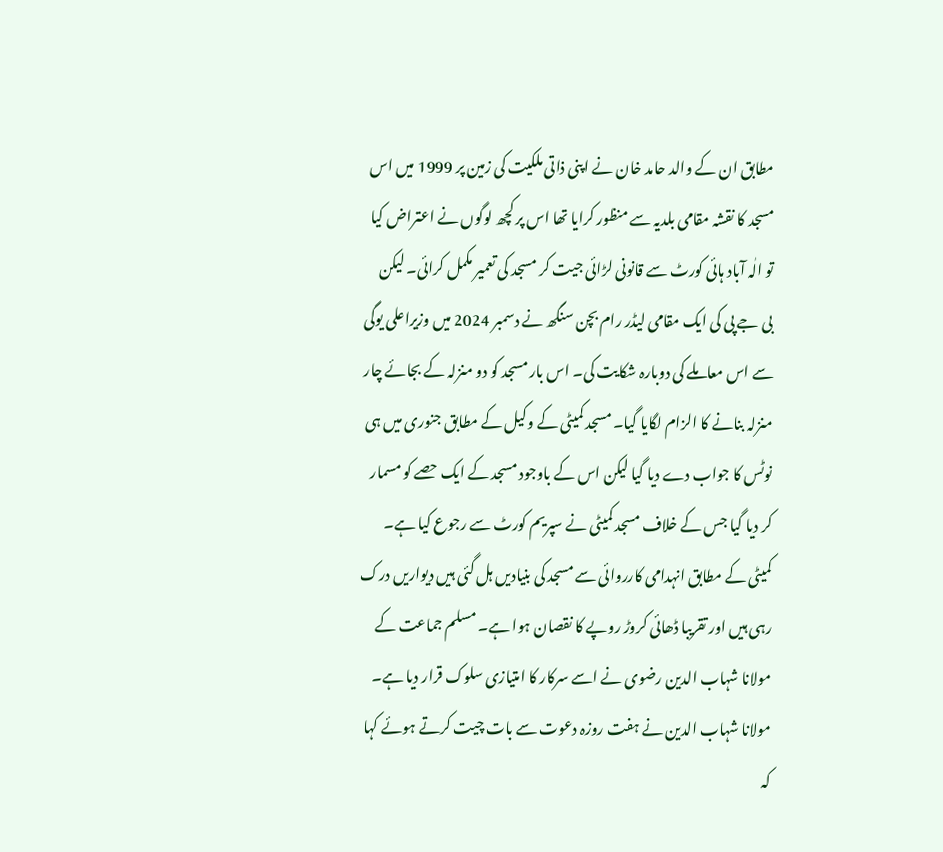مطابق ان کے والد حامد خان نے اپنی ذاتی ملکیت کی زمین پر 1999 میں اس مسجد کا نقشہ مقامی بلدیہ سے منظور کرایا تھا اس پر کچھ لوگوں نے اعتراض کیا تو الٰہ آباد ہائی کورٹ سے قانونی لڑائی جیت کر مسجد کی تعمیر مکمل کرائی۔ لیکن بی جے پی کی ایک مقامی لیڈر رام بچن سنگھ نے دسمبر 2024 میں وزیراعلی یوگی سے اس معاملے کی دوبارہ شکایت کی۔ اس بار مسجد کو دو منزلہ کے بجائے چار منزلہ بنانے کا الزام لگایا گیا۔ مسجد کمیٹی کے وکیل کے مطابق جنوری میں ہی نوٹس کا جواب دے دیا گیا لیکن اس کے باوجود مسجد کے ایک حصے کو مسمار کر دیا گیا جس کے خلاف مسجد کمیٹی نے سپریم کورٹ سے رجوع کیا ہے۔ کمیٹی کے مطابق انہدامی کارروائی سے مسجد کی بنیادیں ہل گئی ہیں دیواریں درک رہی ہیں اور تقریبا ڈھائی کروڑ روپے کا نقصان ہوا ہے۔ مسلم جماعت کے مولانا شہاب الدین رضوی نے اسے سرکار کا امتیازی سلوک قرار دیا ہے۔ مولانا شہاب الدین نے ہفت روزہ دعوت سے بات چیت کرتے ہوئے کہا کہ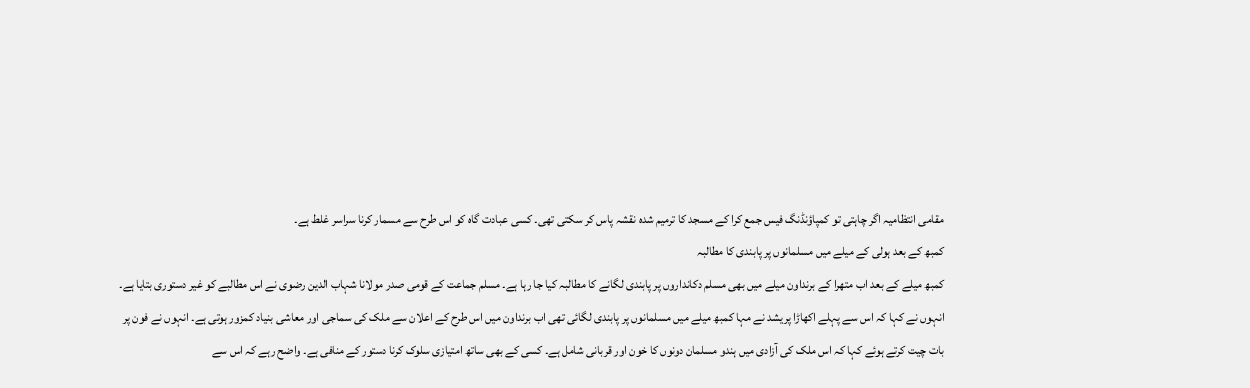مقامی انتظامیہ اگر چاہتی تو کمپاؤنڈنگ فیس جمع کرا کے مسجد کا ترمیم شدہ نقشہ پاس کر سکتی تھی۔ کسی عبادت گاہ کو اس طرح سے مسمار کرنا سراسر غلط ہے۔
کمبھ کے بعد ہولی کے میلے میں مسلمانوں پر پابندی کا مطالبہ
کمبھ میلے کے بعد اب متھرا کے برنداون میلے میں بھی مسلم دکانداروں پر پابندی لگانے کا مطالبہ کیا جا رہا ہے۔ مسلم جماعت کے قومی صدر مولانا شہاب الدین رضوی نے اس مطالبے کو غیر دستوری بتایا ہے۔ انہوں نے کہا کہ اس سے پہلے اکھاڑا پریشد نے مہا کمبھ میلے میں مسلمانوں پر پابندی لگائی تھی اب برنداون میں اس طرح کے اعلان سے ملک کی سماجی اور معاشی بنیاد کمزور ہوتی ہے۔ انہوں نے فون پر بات چیت کرتے ہوئے کہا کہ اس ملک کی آزادی میں ہندو مسلمان دونوں کا خون اور قربانی شامل ہے۔ کسی کے بھی ساتھ امتیازی سلوک کرنا دستور کے منافی ہے۔ واضح رہے کہ اس سے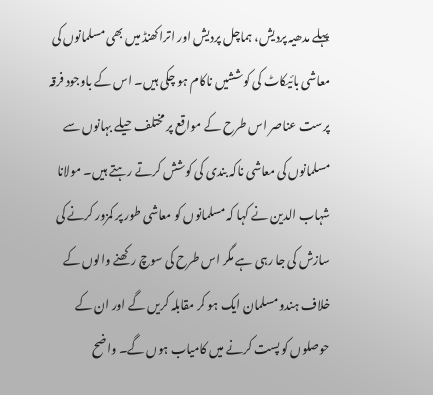پہلے مدھیہ پردیش، ہماچل پردیش اور اتراکھنڈ میں بھی مسلمانوں کی معاشی بائیکاٹ کی کوششیں ناکام ہو چکی ہیں۔ اس کے باوجود فرقہ پرست عناصر اس طرح کے مواقع پر مختلف حیلے بہانوں سے مسلمانوں کی معاشی ناکہ بندی کی کوشش کرتے رہتے ہیں۔ مولانا شہاب الدین نے کہا کہ مسلمانوں کو معاشی طور پر کمزور کرنے کی سازش کی جا رہی ہے مگر اس طرح کی سوچ رکھنے والوں کے خلاف ہندو مسلمان ایک ہو کر مقابلہ کریں گے اور ان کے حوصلوں کو پست کرنے میں کامیاب ہوں گے۔ واضح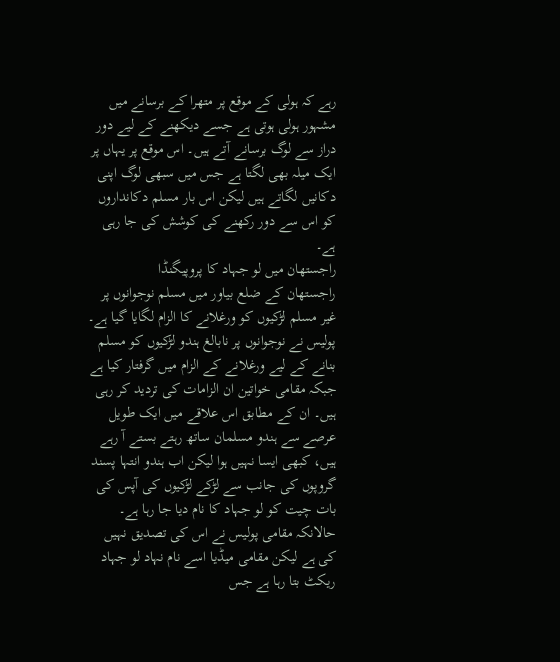رہے کہ ہولی کے موقع پر متھرا کے برسانے میں مشہور ہولی ہوتی ہے جسے دیکھنے کے لیے دور دراز سے لوگ برسانے آتے ہیں۔ اس موقع پر یہاں پر ایک میلہ بھی لگتا ہے جس میں سبھی لوگ اپنی دکانیں لگاتے ہیں لیکن اس بار مسلم دکانداروں کو اس سے دور رکھنے کی کوشش کی جا رہی ہے۔
راجستھان میں لو جہاد کا پروپیگنڈا
راجستھان کے ضلع بیاور میں مسلم نوجوانوں پر غیر مسلم لڑکیوں کو ورغلانے کا الزام لگایا گیا ہے۔ پولیس نے نوجوانوں پر نابالغ ہندو لڑکیوں کو مسلم بنانے کے لیے ورغلانے کے الزام میں گرفتار کیا ہے جبکہ مقامی خواتین ان الزامات کی تردید کر رہی ہیں۔ ان کے مطابق اس علاقے میں ایک طویل عرصے سے ہندو مسلمان ساتھ رہتے بستے آ رہے ہیں، کبھی ایسا نہیں ہوا لیکن اب ہندو انتہا پسند گروپوں کی جانب سے لڑکے لڑکیوں کی آپس کی بات چیت کو لو جہاد کا نام دیا جا رہا ہے۔ حالانکہ مقامی پولیس نے اس کی تصدیق نہیں کی ہے لیکن مقامی میڈیا اسے نام نہاد لو جہاد ریکٹ بتا رہا ہے جس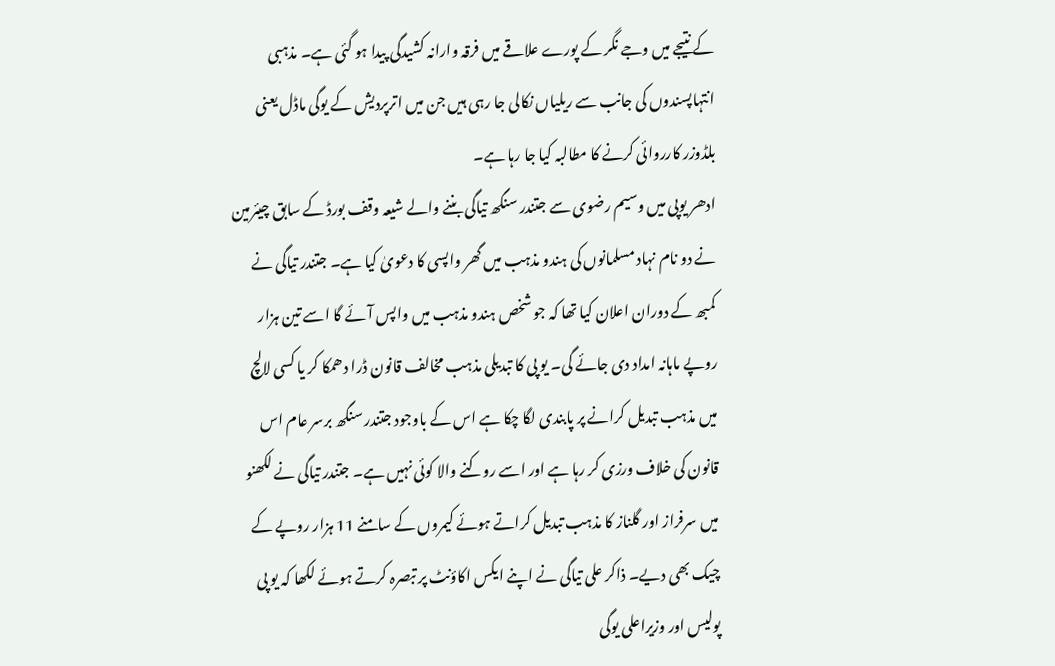کے نتیجے میں وجے نگر کے پورے علاقے میں فرقہ وارانہ کشیدگی پیدا ہو گئی ہے۔ مذہبی انتہاپسندوں کی جانب سے ریلیاں نکالی جا رہی ہیں جن میں اترپردیش کے یوگی ماڈل یعنی بلڈوزر کارروائی کرنے کا مطالبہ کیا جا رہا ہے۔
ادھر یوپی میں وسیم رضوی سے جتندر سنگھ تیاگی بننے والے شیعہ وقف بورڈ کے سابق چیئرمین نے دو نام نہاد مسلمانوں کی ہندو مذہب میں گھر واپسی کا دعویٰ کیا ہے۔ جتندر تیاگی نے کمبھ کے دوران اعلان کیا تھا کہ جو شخص ہندو مذہب میں واپس آئے گا اسے تین ہزار روپے ماہانہ امداد دی جائے گی۔ یو پی کا تبدیلی مذہب مخالف قانون ڈرا دھمکا کر یا کسی لالچ میں مذہب تبدیل کرانے پر پابندی لگا چکا ہے اس کے باوجود جتندر سنگھ برسر عام اس قانون کی خلاف ورزی کر رہا ہے اور اسے روکنے والا کوئی نہیں ہے۔ جتندر تیاگی نے لکھنو میں سرفراز اور گلناز کا مذہب تبدیل کراتے ہوئے کیمروں کے سامنے 11 ہزار روپے کے چیک بھی دیے۔ ذاکر علی تیاگی نے اپنے ایکس اکاؤنٹ پر تبصرہ کرتے ہوئے لکھا کہ یو پی پولیس اور وزیراعلی یوگی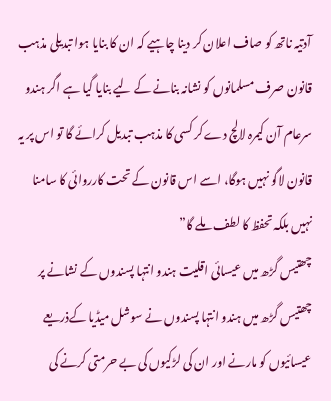آدتیہ ناتھ کو صاف اعلان کر دینا چاہیے کہ ان کا بنایا ہوا تبدیلی مذہب قانون صرف مسلمانوں کو نشانہ بنانے کے لیے بنایا گیا ہے اگر ہندو سرعام آن کیمرہ لالچ دے کر کسی کا مذہب تبدیل کرائے گا تو اس پر یہ قانون لاگو نہیں ہوگا، اسے اس قانون کے تحت کارروائی کا سامنا نہیں بلکہ تحفظ کا لطف ملے گا”
چھتیس گڑھ میں عیسائی اقلیت ہندو انتہا پسندوں کے نشانے پر
چھتیس گڑھ میں ہندو انتہا پسندوں نے سوشل میڈیا کےذریعے عیسائیوں کو مارنے اور ان کی لڑکیوں کی بے حرمتی کرنے کی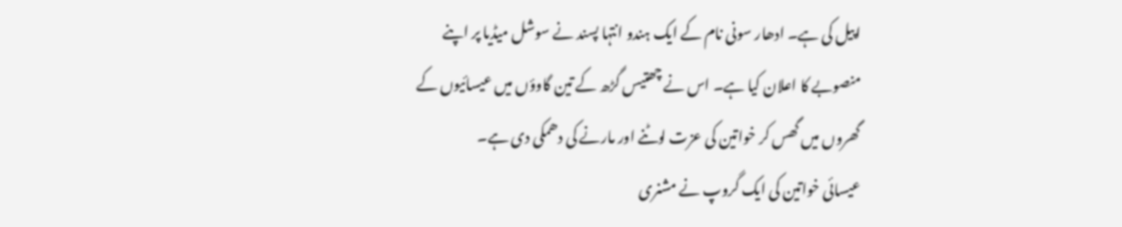اپیل کی ہے۔ ادھار سونی نام کے ایک ہندو انتہا پسند نے سوشل میڈیا پر اپنے منصوبے کا اعلان کیا ہے۔ اس نے چھتیس گڑھ کے تین گاوؤں میں عیسائیوں کے گھروں میں گھس کر خواتین کی عزت لوٹنے اور مارنے کی دھمکی دی ہے۔
عیسائی خواتین کی ایک گروپ نے مشنری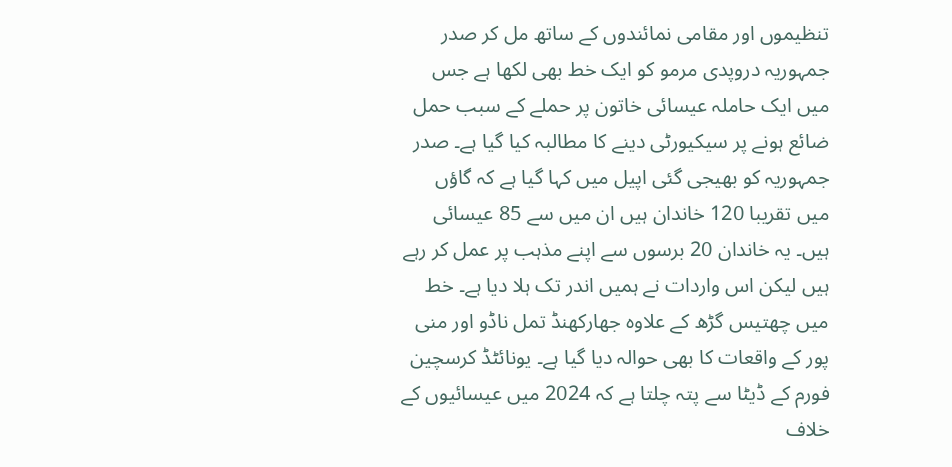تنظیموں اور مقامی نمائندوں کے ساتھ مل کر صدر جمہوریہ دروپدی مرمو کو ایک خط بھی لکھا ہے جس میں ایک حاملہ عیسائی خاتون پر حملے کے سبب حمل ضائع ہونے پر سیکیورٹی دینے کا مطالبہ کیا گیا ہے۔ صدر جمہوریہ کو بھیجی گئی اپیل میں کہا گیا ہے کہ گاؤں میں تقریبا 120 خاندان ہیں ان میں سے 85 عیسائی ہیں۔ یہ خاندان 20 برسوں سے اپنے مذہب پر عمل کر رہے ہیں لیکن اس واردات نے ہمیں اندر تک ہلا دیا ہے۔ خط میں چھتیس گڑھ کے علاوہ جھارکھنڈ تمل ناڈو اور منی پور کے واقعات کا بھی حوالہ دیا گیا ہے۔ یونائٹڈ کرسچین فورم کے ڈیٹا سے پتہ چلتا ہے کہ 2024 میں عیسائیوں کے خلاف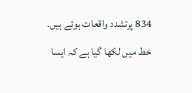834 پرتشدد واقعات ہوئے ہیں۔ خط میں لکھا گیا ہے کہ ایسا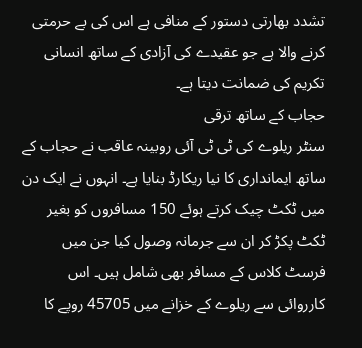تشدد بھارتی دستور کے منافی ہے اس کی بے حرمتی کرنے والا ہے جو عقیدے کی آزادی کے ساتھ انسانی تکریم کی ضمانت دیتا ہے۔
حجاب کے ساتھ ترقی
سنٹر ریلوے کی ٹی ٹی آئی روبینہ عاقب نے حجاب کے ساتھ ایمانداری کا نیا ریکارڈ بنایا ہے۔ انہوں نے ایک دن میں ٹکٹ چیک کرتے ہوئے 150 مسافروں کو بغیر ٹکٹ پکڑ کر ان سے جرمانہ وصول کیا جن میں فرسٹ کلاس کے مسافر بھی شامل ہیں۔ اس کارروائی سے ریلوے کے خزانے میں 45705 روپے کا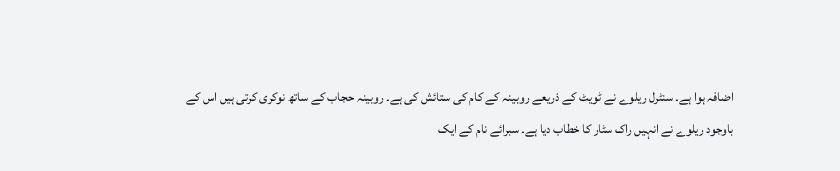اضافہ ہوا ہے۔ سنٹرل ریلوے نے ٹویٹ کے ذریعے روبینہ کے کام کی ستائش کی ہے۔ روبینہ حجاب کے ساتھ نوکری کرتی ہیں اس کے باوجود ریلوے نے انہیں راک سٹار کا خطاب دیا ہے۔ سبرائے نام کے ایک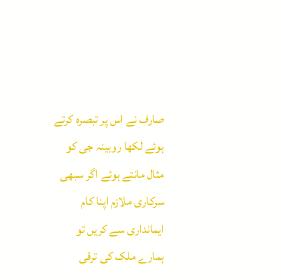صارف نے اس پر تبصرہ کرتے ہوئے لکھا روبینہ جی کو مثال مانتے ہوئے اگر سبھی سرکاری ملازم اپنا کام ایمانداری سے کریں تو ہمارے ملک کی ترقی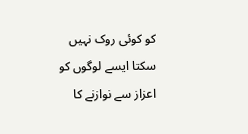کو کوئی روک نہیں سکتا ایسے لوگوں کو اعزاز سے نوازنے کا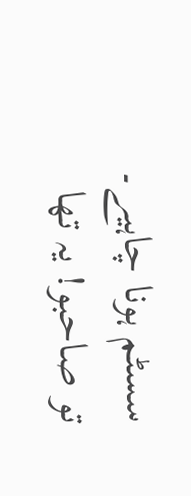سسٹم ہونا چاہیے۔
تو صاحبو! یہ تھا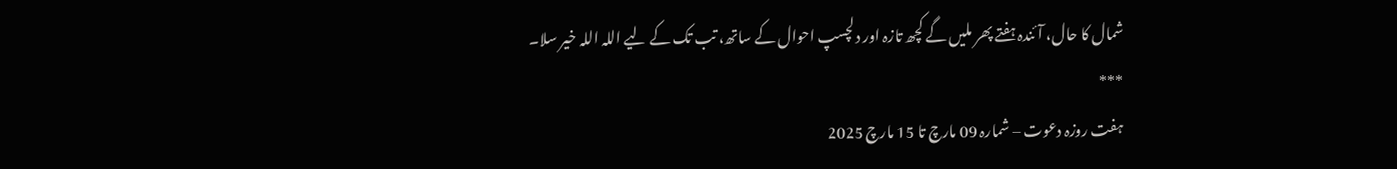شمال کا حال، آئندہ ہفتے پھر ملیں گے کچھ تازہ اور دلچسپ احوال کے ساتھ، تب تک کے لیے اللہ اللہ خیر سلا۔
***
ہفت روزہ دعوت – شمارہ 09 مارچ تا 15 مارچ 2025